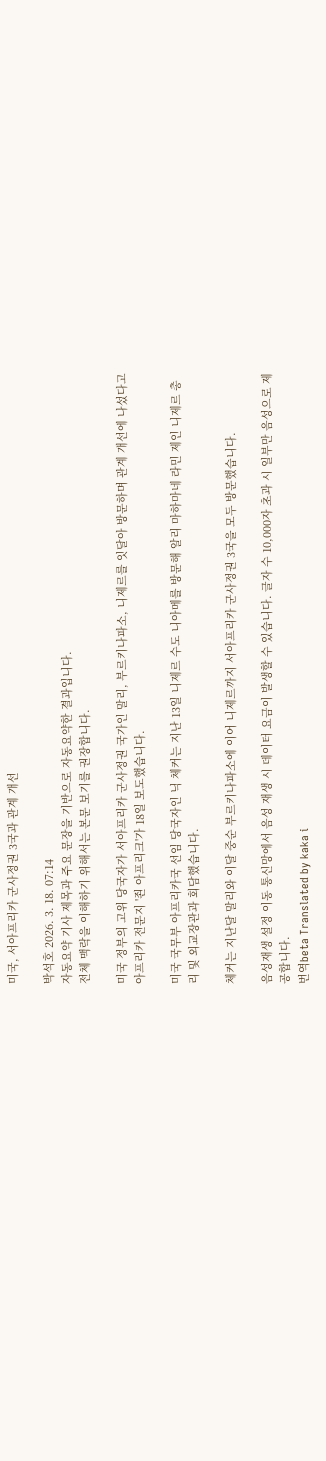미국, 서아프리카 군사정권 3국과 관계 개선

박석호 2026. 3. 18. 07:14
자동요약 기사 제목과 주요 문장을 기반으로 자동요약한 결과입니다.
전체 맥락을 이해하기 위해서는 본문 보기를 권장합니다.

미국 정부의 고위 당국자가 서아프리카 군사정권 국가인 말리, 부르키나파소, 니제르를 잇달아 방문하며 관계 개선에 나섰다고 아프리카 전문지 '죈 아프리크'가 18일 보도했습니다.

미국 국무부 아프리카국 선임 당국자인 닉 체커는 지난 13일 니제르 수도 니아메를 방문해 알리 마하마네 라민 제인 니제르 총리 및 외교장관과 회담했습니다.

체커는 지난달 말리와 이달 중순 부르키나파소에 이어 니제르까지 서아프리카 군사정권 3국을 모두 방문했습니다.

음성재생 설정 이동 통신망에서 음성 재생 시 데이터 요금이 발생할 수 있습니다. 글자 수 10,000자 초과 시 일부만 음성으로 제공합니다.
번역beta Translated by kaka i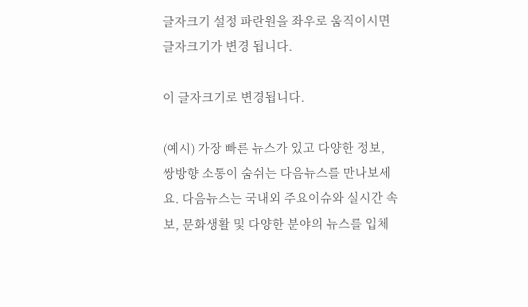글자크기 설정 파란원을 좌우로 움직이시면 글자크기가 변경 됩니다.

이 글자크기로 변경됩니다.

(예시) 가장 빠른 뉴스가 있고 다양한 정보, 쌍방향 소통이 숨쉬는 다음뉴스를 만나보세요. 다음뉴스는 국내외 주요이슈와 실시간 속보, 문화생활 및 다양한 분야의 뉴스를 입체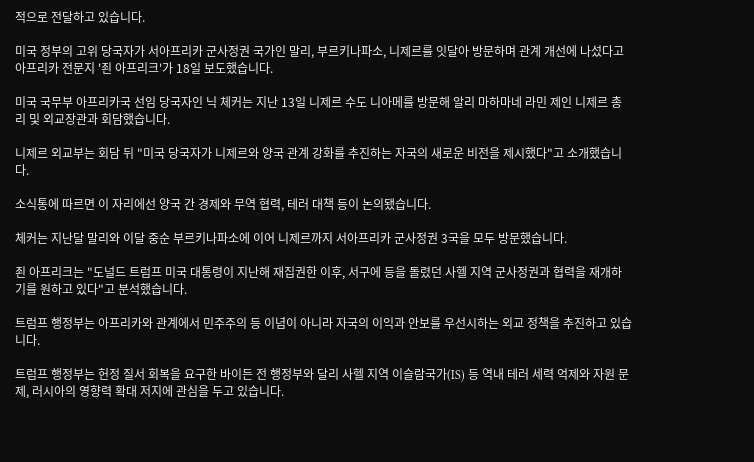적으로 전달하고 있습니다.

미국 정부의 고위 당국자가 서아프리카 군사정권 국가인 말리, 부르키나파소, 니제르를 잇달아 방문하며 관계 개선에 나섰다고 아프리카 전문지 '죈 아프리크'가 18일 보도했습니다.

미국 국무부 아프리카국 선임 당국자인 닉 체커는 지난 13일 니제르 수도 니아메를 방문해 알리 마하마네 라민 제인 니제르 총리 및 외교장관과 회담했습니다.

니제르 외교부는 회담 뒤 "미국 당국자가 니제르와 양국 관계 강화를 추진하는 자국의 새로운 비전을 제시했다"고 소개했습니다.

소식통에 따르면 이 자리에선 양국 간 경제와 무역 협력, 테러 대책 등이 논의됐습니다.

체커는 지난달 말리와 이달 중순 부르키나파소에 이어 니제르까지 서아프리카 군사정권 3국을 모두 방문했습니다.

죈 아프리크는 "도널드 트럼프 미국 대통령이 지난해 재집권한 이후, 서구에 등을 돌렸던 사헬 지역 군사정권과 협력을 재개하기를 원하고 있다"고 분석했습니다.

트럼프 행정부는 아프리카와 관계에서 민주주의 등 이념이 아니라 자국의 이익과 안보를 우선시하는 외교 정책을 추진하고 있습니다.

트럼프 행정부는 헌정 질서 회복을 요구한 바이든 전 행정부와 달리 사헬 지역 이슬람국가(IS) 등 역내 테러 세력 억제와 자원 문제, 러시아의 영향력 확대 저지에 관심을 두고 있습니다.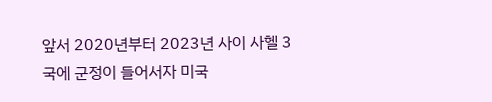앞서 2020년부터 2023년 사이 사헬 3국에 군정이 들어서자 미국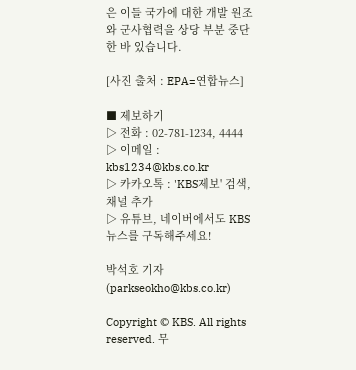은 이들 국가에 대한 개발 원조와 군사협력을 상당 부분 중단한 바 있습니다.

[사진 출처 : EPA=연합뉴스]

■ 제보하기
▷ 전화 : 02-781-1234, 4444
▷ 이메일 : kbs1234@kbs.co.kr
▷ 카카오톡 : 'KBS제보' 검색, 채널 추가
▷ 유튜브, 네이버에서도 KBS뉴스를 구독해주세요!

박석호 기자 (parkseokho@kbs.co.kr)

Copyright © KBS. All rights reserved. 무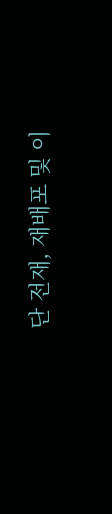단 전재, 재배포 및 이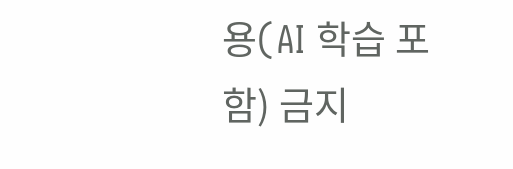용(AI 학습 포함) 금지